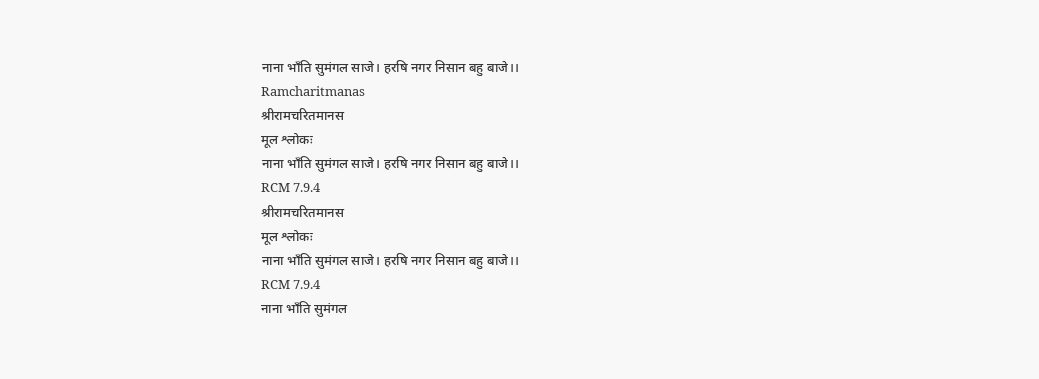नाना भाँति सुमंगल साजे। हरषि नगर निसान बहु बाजे।।
Ramcharitmanas
श्रीरामचरितमानस
मूल श्लोकः
नाना भाँति सुमंगल साजे। हरषि नगर निसान बहु बाजे।।
RCM 7.9.4
श्रीरामचरितमानस
मूल श्लोकः
नाना भाँति सुमंगल साजे। हरषि नगर निसान बहु बाजे।।
RCM 7.9.4
नाना भाँति सुमंगल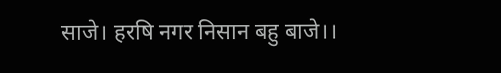साजे। हरषि नगर निसान बहु बाजे।।